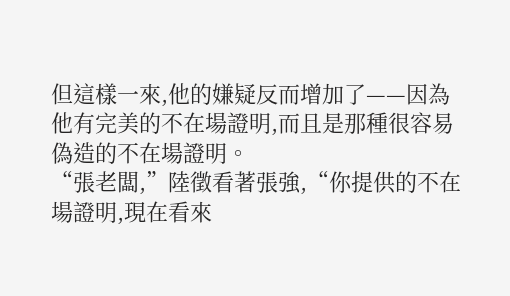但這樣一來,他的嫌疑反而增加了——因為他有完美的不在場證明,而且是那種很容易偽造的不在場證明。
“張老闆,”陸徵看著張強,“你提供的不在場證明,現在看來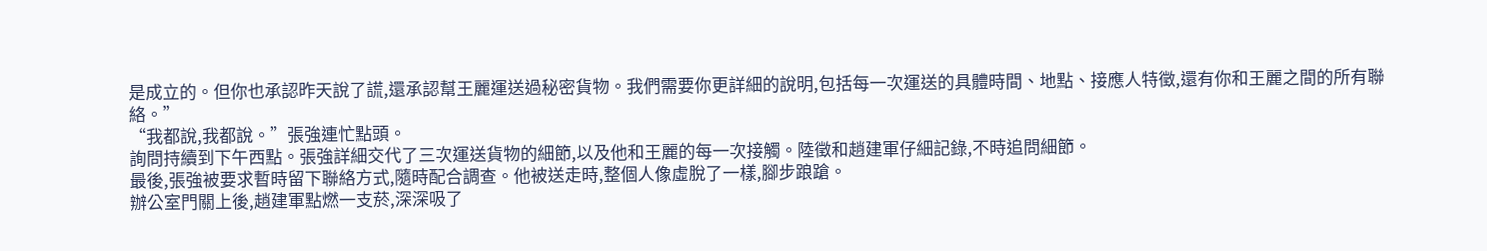是成立的。但你也承認昨天說了謊,還承認幫王麗運送過秘密貨物。我們需要你更詳細的說明,包括每一次運送的具體時間、地點、接應人特徵,還有你和王麗之間的所有聯絡。”
“我都說,我都說。”張強連忙點頭。
詢問持續到下午西點。張強詳細交代了三次運送貨物的細節,以及他和王麗的每一次接觸。陸徵和趙建軍仔細記錄,不時追問細節。
最後,張強被要求暫時留下聯絡方式,隨時配合調查。他被送走時,整個人像虛脫了一樣,腳步踉蹌。
辦公室門關上後,趙建軍點燃一支菸,深深吸了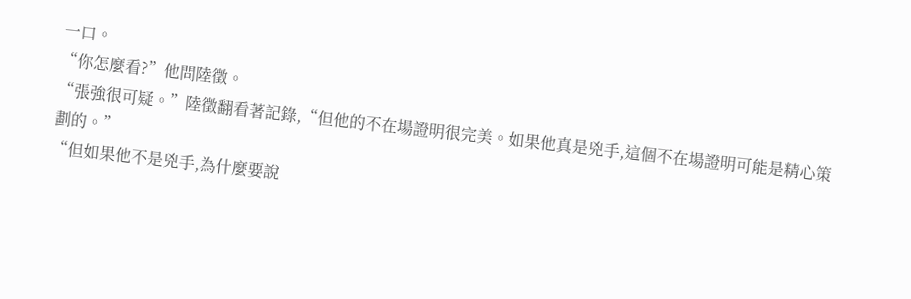一口。
“你怎麼看?”他問陸徵。
“張強很可疑。”陸徵翻看著記錄,“但他的不在場證明很完美。如果他真是兇手,這個不在場證明可能是精心策劃的。”
“但如果他不是兇手,為什麼要說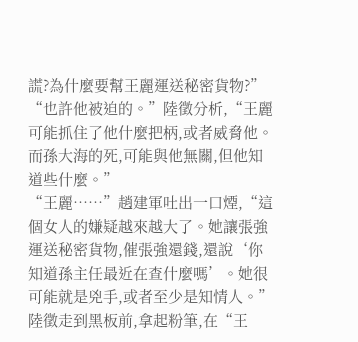謊?為什麼要幫王麗運送秘密貨物?”
“也許他被迫的。”陸徵分析,“王麗可能抓住了他什麼把柄,或者威脅他。而孫大海的死,可能與他無關,但他知道些什麼。”
“王麗……”趙建軍吐出一口煙,“這個女人的嫌疑越來越大了。她讓張強運送秘密貨物,催張強還錢,還說‘你知道孫主任最近在查什麼嗎’。她很可能就是兇手,或者至少是知情人。”
陸徵走到黑板前,拿起粉筆,在“王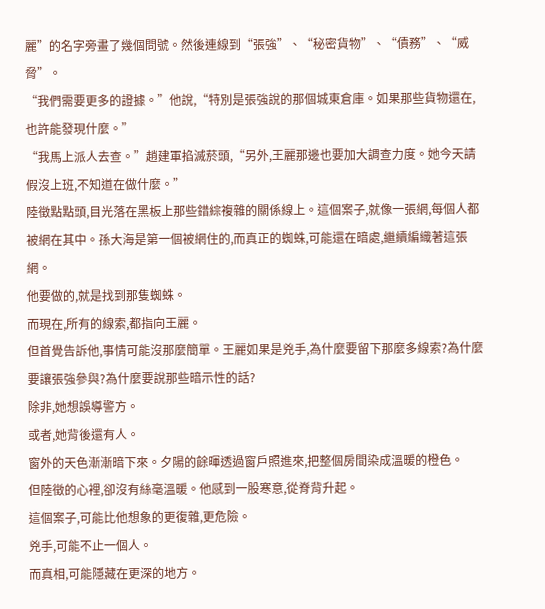麗”的名字旁畫了幾個問號。然後連線到“張強”、“秘密貨物”、“債務”、“威脅”。
“我們需要更多的證據。”他說,“特別是張強說的那個城東倉庫。如果那些貨物還在,也許能發現什麼。”
“我馬上派人去查。”趙建軍掐滅菸頭,“另外,王麗那邊也要加大調查力度。她今天請假沒上班,不知道在做什麼。”
陸徵點點頭,目光落在黑板上那些錯綜複雜的關係線上。這個案子,就像一張網,每個人都被網在其中。孫大海是第一個被網住的,而真正的蜘蛛,可能還在暗處,繼續編織著這張網。
他要做的,就是找到那隻蜘蛛。
而現在,所有的線索,都指向王麗。
但首覺告訴他,事情可能沒那麼簡單。王麗如果是兇手,為什麼要留下那麼多線索?為什麼要讓張強參與?為什麼要說那些暗示性的話?
除非,她想誤導警方。
或者,她背後還有人。
窗外的天色漸漸暗下來。夕陽的餘暉透過窗戶照進來,把整個房間染成溫暖的橙色。
但陸徵的心裡,卻沒有絲毫溫暖。他感到一股寒意,從脊背升起。
這個案子,可能比他想象的更復雜,更危險。
兇手,可能不止一個人。
而真相,可能隱藏在更深的地方。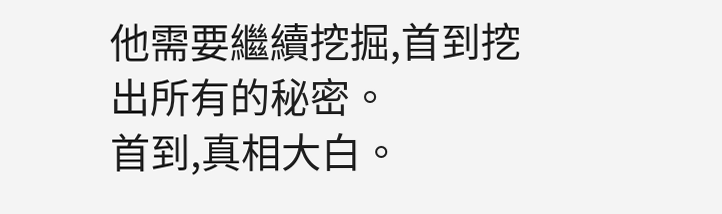他需要繼續挖掘,首到挖出所有的秘密。
首到,真相大白。